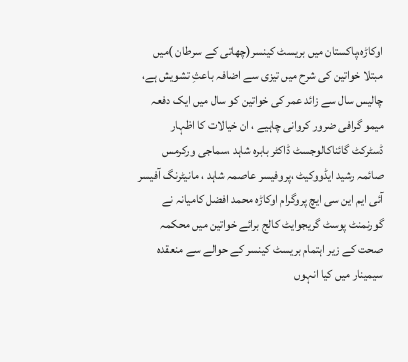اوکاڑہ،پاکستان میں بریسٹ کینسر(چھاتی کے سرطان )میں مبتلا خواتین کی شرح میں تیزی سے اضافہ باعثِ تشویش ہے، چالیس سال سے زائد عمر کی خواتین کو سال میں ایک دفعہ میمو گرافی ضرور کروانی چاہیے ، ان خیالات کا اظہار ڈسٹرکٹ گائناکالوجسٹ ڈاکٹر بابرہ شاہد ،سماجی ورکرمس صائمہ رشید ایڈووکیٹ ،پروفیسر عاصمہ شاہد ، مانیٹرنگ آفیسر آئی ایم این سی ایچ پروگرام اوکاڑہ محمد افضل کامیانہ نے گورنمنٹ پوسٹ گریجوایٹ کالج برائے خواتین میں محکمہ صحت کے زیر اہتمام بریسٹ کینسر کے حوالے سے منعقدہ سیمینار میں کیا انہوں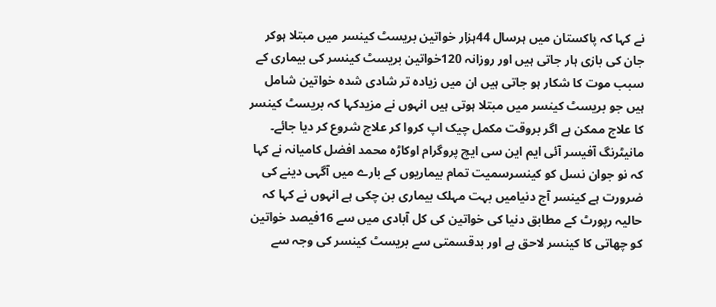نے کہا کہ پاکستان میں ہرسال 44ہزار خواتین بریسٹ کینسر میں مبتلا ہوکر جان کی بازی ہار جاتی ہیں اور روزانہ 120خواتین بریسٹ کینسر کی بیماری کے سبب موت کا شکار ہو جاتی ہیں ان میں زیادہ تر شادی شدہ خواتین شامل ہیں جو بریسٹ کینسر میں مبتلا ہوتی ہیں انہوں نے مزیدکہا کہ بریسٹ کینسر کا علاج ممکن ہے اگر بروقت مکمل چیک اپ کروا کر علاج شروع کر دیا جائے۔ مانیٹرنگ آفیسر آئی ایم این سی ایچ پروگرام اوکاڑہ محمد افضل کامیانہ نے کہا کہ نو جوان نسل کو کینسرسمیت تمام بیماریوں کے بارے میں آگہی دینے کی ضرورت ہے کینسر آج دنیامیں بہت مہلک بیماری بن چکی ہے انہوں نے کہا کہ حالیہ رپورٹ کے مطابق دنیا کی خواتین کی کل آبادی میں سے 16فیصد خواتین کو چھاتی کا کینسر لاحق ہے اور بدقسمتی سے بریسٹ کینسر کی وجہ سے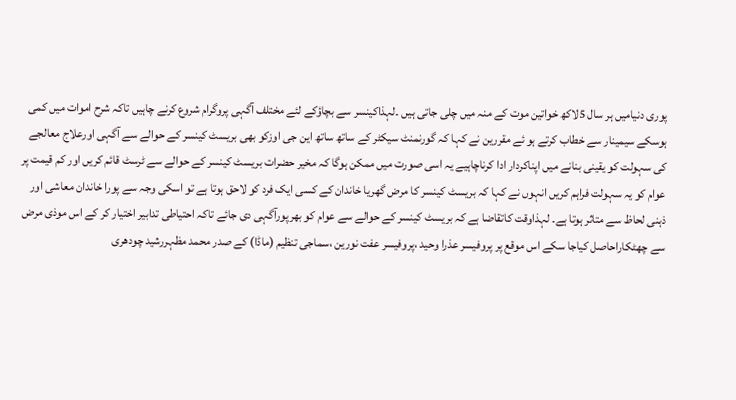پوری دنیامیں ہر سال 5لاکھ خواتین موت کے منہ میں چلی جاتی ہیں ۔لہذاکینسر سے بچاؤکے لئے مختلف آگہی پروگرام شروع کرنے چاہیں تاکہ شرح اموات میں کمی ہوسکے سیمینار سے خطاب کرتے ہو ئے مقررین نے کہا کہ گورنمنٹ سیکٹر کے ساتھ ساتھ این جی اوزکو بھی بریسٹ کینسر کے حوالے سے آگہی اورعلاج معالجے کی سہولت کو یقینی بنانے میں اپناکردار ادا کرناچاہیے یہ اسی صورت میں ممکن ہوگا کہ مخیر حضرات بریسٹ کینسر کے حوالے سے ٹرسٹ قائم کریں اور کم قیمت پر عوام کو یہ سہولت فراہم کریں انہوں نے کہا کہ بریسٹ کینسر کا مرض گھریا خاندان کے کسی ایک فرد کو لاحق ہوتا ہے تو اسکی وجہ سے پورا خاندان معاشی اور ذہنی لحاظ سے متاثر ہوتا ہے۔ لہذاوقت کاتقاضا ہے کہ بریسٹ کینسر کے حوالے سے عوام کو بھرپورآگہی دی جائے تاکہ احتیاطی تدابیر اختیار کر کے اس موذی مرض سے چھٹکاراحاصل کیاجا سکے اس موقع پر پروفیسر عذرا وحید ،پروفیسر عفت نورین ،سماجی تنظیم (ماڈا) کے صدر محمد مظہررشید چودھری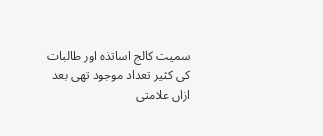سمیت کالج اساتذہ اور طالبات کی کثیر تعداد موجود تھی بعد ازاں علامتی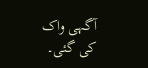آگہی واک کی گئی۔